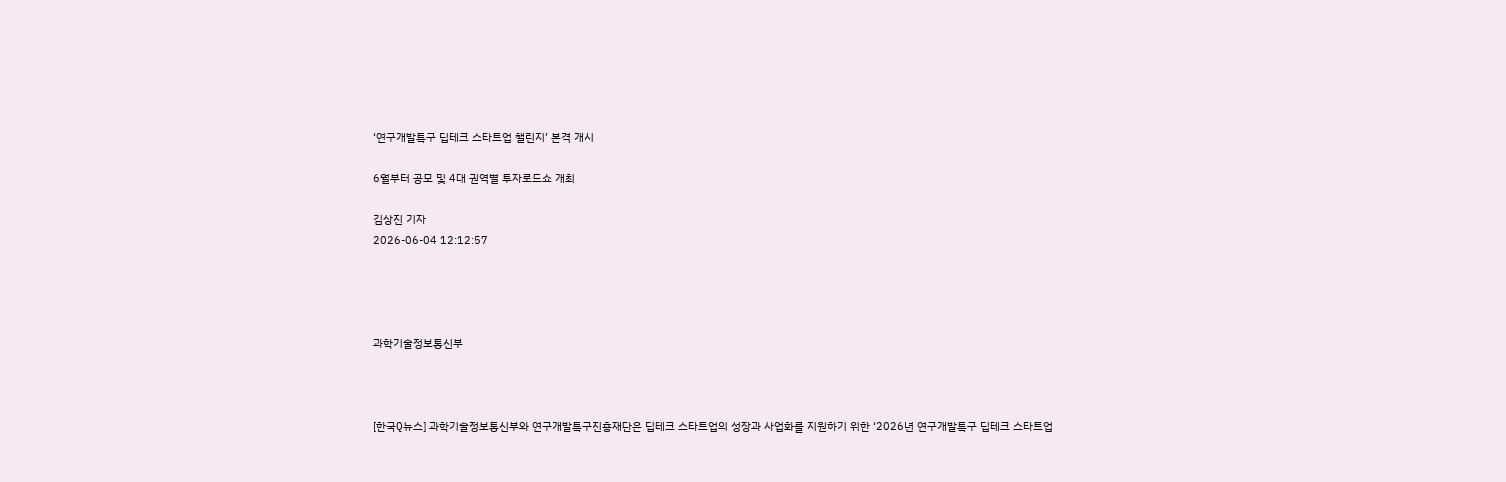‘연구개발특구 딥테크 스타트업 챌린지’ 본격 개시

6월부터 공모 및 4대 권역별 투자로드쇼 개최

김상진 기자
2026-06-04 12:12:57




과학기술정보통신부



[한국Q뉴스] 과학기술정보통신부와 연구개발특구진흥재단은 딥테크 스타트업의 성장과 사업화를 지원하기 위한 ‘2026년 연구개발특구 딥테크 스타트업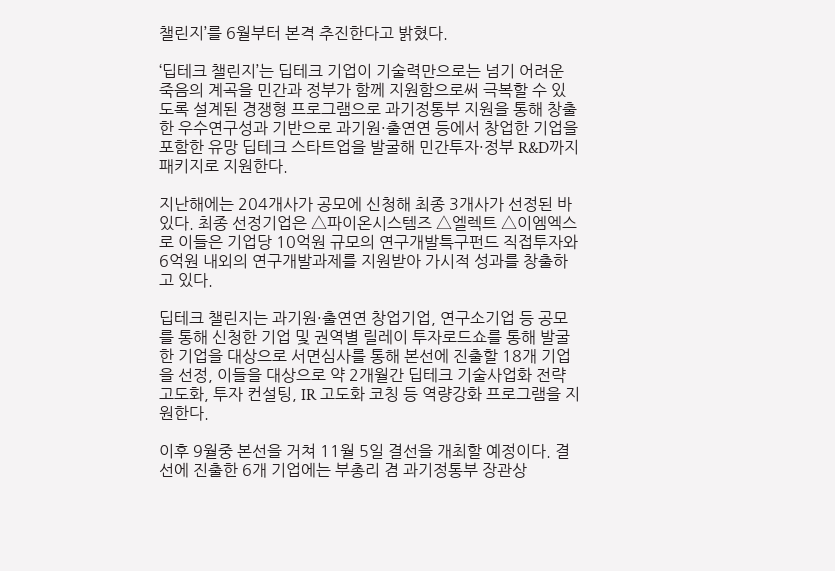챌린지’를 6월부터 본격 추진한다고 밝혔다.

‘딥테크 챌린지’는 딥테크 기업이 기술력만으로는 넘기 어려운 죽음의 계곡을 민간과 정부가 함께 지원함으로써 극복할 수 있도록 설계된 경쟁형 프로그램으로 과기정통부 지원을 통해 창출한 우수연구성과 기반으로 과기원·출연연 등에서 창업한 기업을 포함한 유망 딥테크 스타트업을 발굴해 민간투자·정부 R&D까지 패키지로 지원한다.

지난해에는 204개사가 공모에 신청해 최종 3개사가 선정된 바 있다. 최종 선정기업은 △파이온시스템즈 △엘렉트 △이엠엑스로 이들은 기업당 10억원 규모의 연구개발특구펀드 직접투자와 6억원 내외의 연구개발과제를 지원받아 가시적 성과를 창출하고 있다.

딥테크 챌린지는 과기원·출연연 창업기업, 연구소기업 등 공모를 통해 신청한 기업 및 권역별 릴레이 투자로드쇼를 통해 발굴한 기업을 대상으로 서면심사를 통해 본선에 진출할 18개 기업을 선정, 이들을 대상으로 약 2개월간 딥테크 기술사업화 전략 고도화, 투자 컨설팅, IR 고도화 코칭 등 역량강화 프로그램을 지원한다.

이후 9월중 본선을 거쳐 11월 5일 결선을 개최할 예정이다. 결선에 진출한 6개 기업에는 부총리 겸 과기정통부 장관상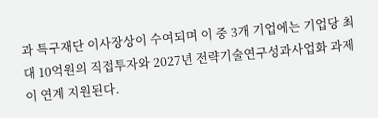과 특구재단 이사장상이 수여되며 이 중 3개 기업에는 기업당 최대 10억원의 직접투자와 2027년 전략기술연구성과사업화 과제이 연계 지원된다.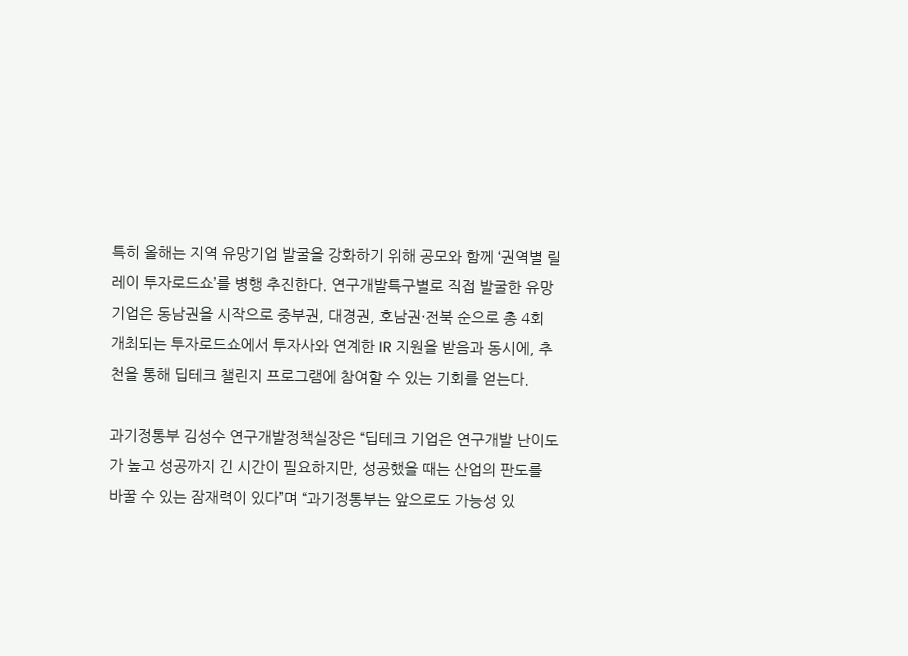특히 올해는 지역 유망기업 발굴을 강화하기 위해 공모와 함께 ‘권역별 릴레이 투자로드쇼’를 병행 추진한다. 연구개발특구별로 직접 발굴한 유망 기업은 동남권을 시작으로 중부권, 대경권, 호남권·전북 순으로 총 4회 개최되는 투자로드쇼에서 투자사와 연계한 IR 지원을 받음과 동시에, 추천을 통해 딥테크 챌린지 프로그램에 참여할 수 있는 기회를 얻는다.

과기정통부 김성수 연구개발정책실장은 “딥테크 기업은 연구개발 난이도가 높고 성공까지 긴 시간이 필요하지만, 성공했을 때는 산업의 판도를 바꿀 수 있는 잠재력이 있다”며 “과기정통부는 앞으로도 가능성 있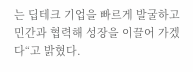는 딥테크 기업을 빠르게 발굴하고 민간과 협력해 성장을 이끌어 가겠다“고 밝혔다.